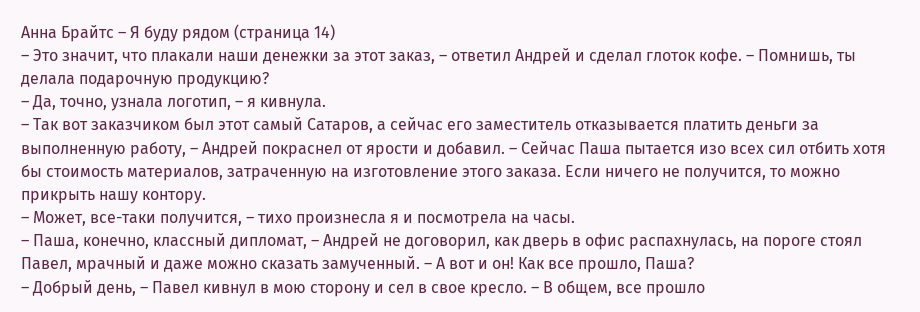Анна Брайтс – Я буду рядом (страница 14)
– Это значит, что плакали наши денежки за этот заказ, – ответил Андрей и сделал глоток кофе. – Помнишь, ты делала подарочную продукцию?
– Да, точно, узнала логотип, – я кивнула.
– Так вот заказчиком был этот самый Сатаров, а сейчас его заместитель отказывается платить деньги за выполненную работу, – Андрей покраснел от ярости и добавил. – Сейчас Паша пытается изо всех сил отбить хотя бы стоимость материалов, затраченную на изготовление этого заказа. Если ничего не получится, то можно прикрыть нашу контору.
– Может, все-таки получится, – тихо произнесла я и посмотрела на часы.
– Паша, конечно, классный дипломат, – Андрей не договорил, как дверь в офис распахнулась, на пороге стоял Павел, мрачный и даже можно сказать замученный. – А вот и он! Как все прошло, Паша?
– Добрый день, – Павел кивнул в мою сторону и сел в свое кресло. – В общем, все прошло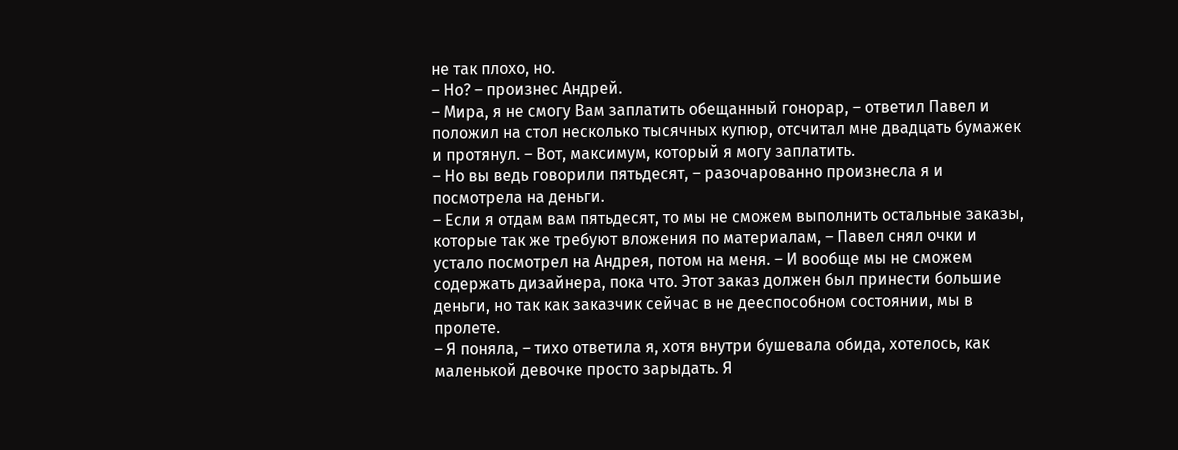не так плохо, но.
– Но? – произнес Андрей.
– Мира, я не смогу Вам заплатить обещанный гонорар, – ответил Павел и положил на стол несколько тысячных купюр, отсчитал мне двадцать бумажек и протянул. – Вот, максимум, который я могу заплатить.
– Но вы ведь говорили пятьдесят, – разочарованно произнесла я и посмотрела на деньги.
– Если я отдам вам пятьдесят, то мы не сможем выполнить остальные заказы, которые так же требуют вложения по материалам, – Павел снял очки и устало посмотрел на Андрея, потом на меня. – И вообще мы не сможем содержать дизайнера, пока что. Этот заказ должен был принести большие деньги, но так как заказчик сейчас в не дееспособном состоянии, мы в пролете.
– Я поняла, – тихо ответила я, хотя внутри бушевала обида, хотелось, как маленькой девочке просто зарыдать. Я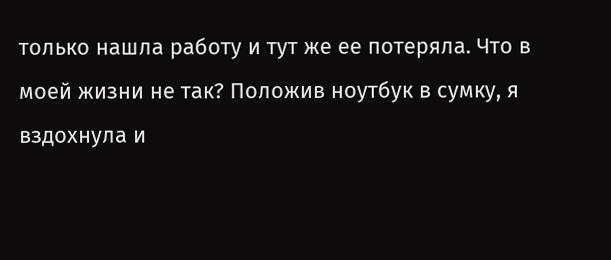только нашла работу и тут же ее потеряла. Что в моей жизни не так? Положив ноутбук в сумку, я вздохнула и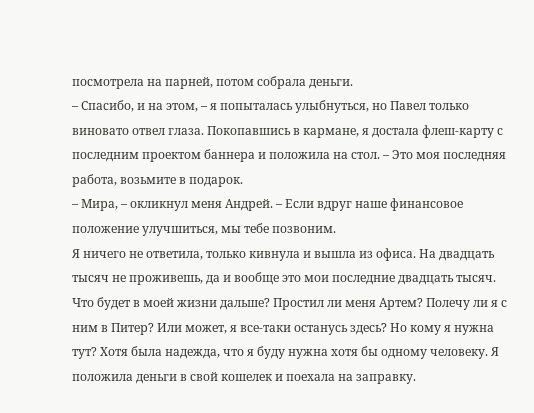посмотрела на парней, потом собрала деньги.
– Спасибо, и на этом, – я попыталась улыбнуться, но Павел только виновато отвел глаза. Покопавшись в кармане, я достала флеш-карту с последним проектом баннера и положила на стол. – Это моя последняя работа, возьмите в подарок.
– Мира, – окликнул меня Андрей. – Если вдруг наше финансовое положение улучшиться, мы тебе позвоним.
Я ничего не ответила, только кивнула и вышла из офиса. На двадцать тысяч не проживешь, да и вообще это мои последние двадцать тысяч. Что будет в моей жизни дальше? Простил ли меня Артем? Полечу ли я с ним в Питер? Или может, я все-таки останусь здесь? Но кому я нужна тут? Хотя была надежда, что я буду нужна хотя бы одному человеку. Я положила деньги в свой кошелек и поехала на заправку.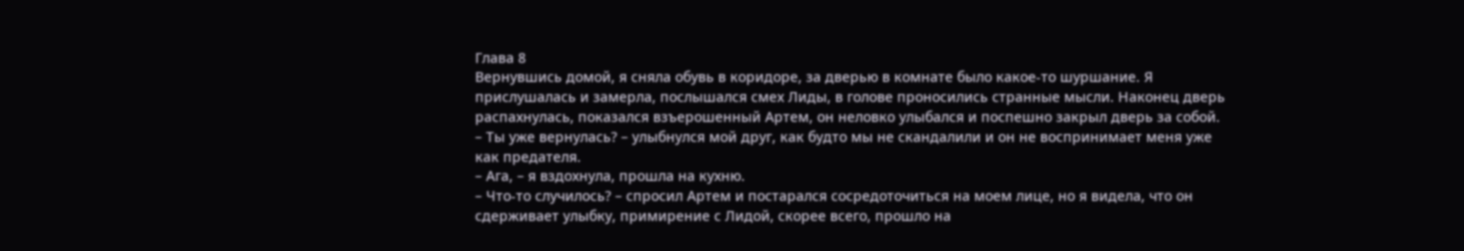Глава 8
Вернувшись домой, я сняла обувь в коридоре, за дверью в комнате было какое-то шуршание. Я прислушалась и замерла, послышался смех Лиды, в голове проносились странные мысли. Наконец дверь распахнулась, показался взъерошенный Артем, он неловко улыбался и поспешно закрыл дверь за собой.
– Ты уже вернулась? – улыбнулся мой друг, как будто мы не скандалили и он не воспринимает меня уже как предателя.
– Ага, – я вздохнула, прошла на кухню.
– Что-то случилось? – спросил Артем и постарался сосредоточиться на моем лице, но я видела, что он сдерживает улыбку, примирение с Лидой, скорее всего, прошло на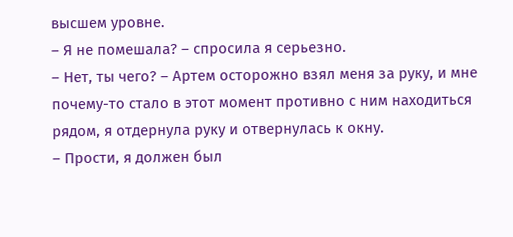высшем уровне.
– Я не помешала? – спросила я серьезно.
– Нет, ты чего? – Артем осторожно взял меня за руку, и мне почему-то стало в этот момент противно с ним находиться рядом, я отдернула руку и отвернулась к окну.
– Прости, я должен был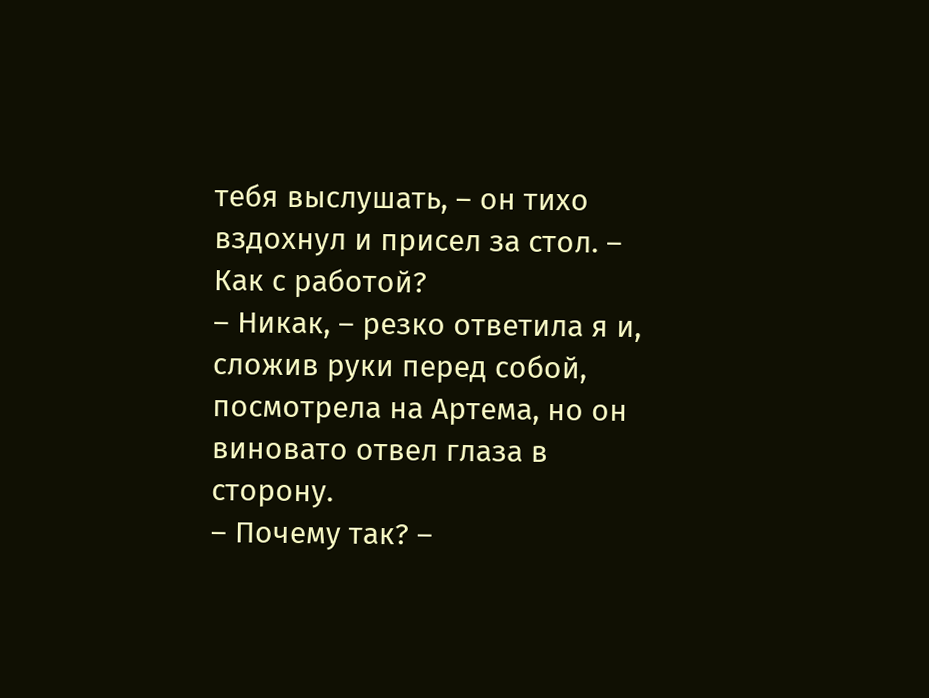тебя выслушать, – он тихо вздохнул и присел за стол. – Как с работой?
– Никак, – резко ответила я и, сложив руки перед собой, посмотрела на Артема, но он виновато отвел глаза в сторону.
– Почему так? –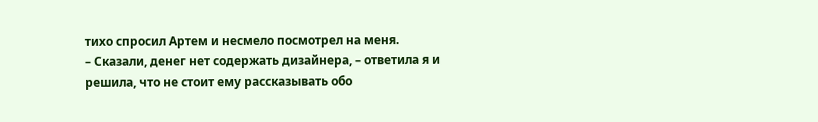тихо спросил Артем и несмело посмотрел на меня.
– Сказали, денег нет содержать дизайнера, – ответила я и решила, что не стоит ему рассказывать обо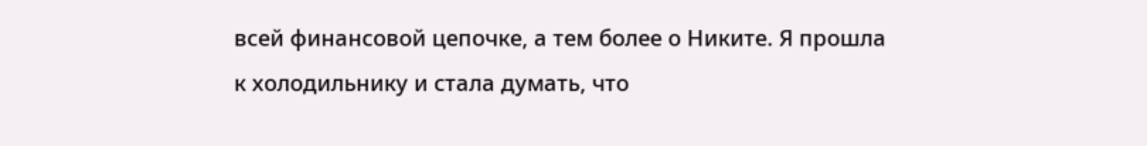всей финансовой цепочке, а тем более о Никите. Я прошла к холодильнику и стала думать, что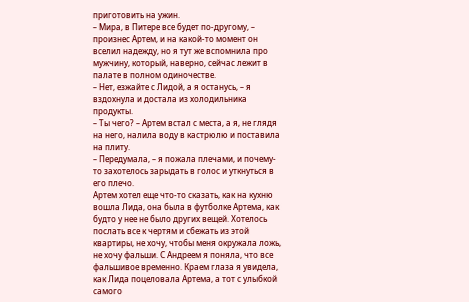приготовить на ужин.
– Мира, в Питере все будет по-другому, – произнес Артем, и на какой-то момент он вселил надежду, но я тут же вспомнила про мужчину, который, наверно, сейчас лежит в палате в полном одиночестве.
– Нет, езжайте с Лидой, а я останусь, – я вздохнула и достала из холодильника продукты.
– Ты чего? – Артем встал с места, а я, не глядя на него, налила воду в кастрюлю и поставила на плиту.
– Передумала, – я пожала плечами, и почему-то захотелось зарыдать в голос и уткнуться в его плечо.
Артем хотел еще что-то сказать, как на кухню вошла Лида, она была в футболке Артема, как будто у нее не было других вещей. Хотелось послать все к чертям и сбежать из этой квартиры, не хочу, чтобы меня окружала ложь, не хочу фальши. С Андреем я поняла, что все фальшивое временно. Краем глаза я увидела, как Лида поцеловала Артема, а тот с улыбкой самого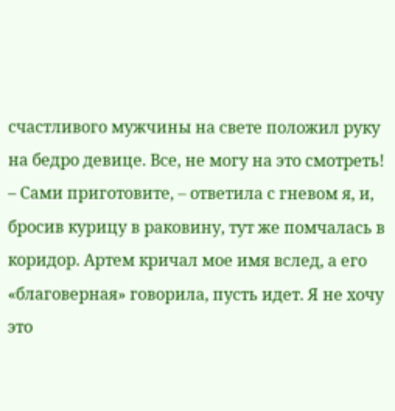счастливого мужчины на свете положил руку на бедро девице. Все, не могу на это смотреть!
– Сами приготовите, – ответила с гневом я, и, бросив курицу в раковину, тут же помчалась в коридор. Артем кричал мое имя вслед, а его «благоверная» говорила, пусть идет. Я не хочу это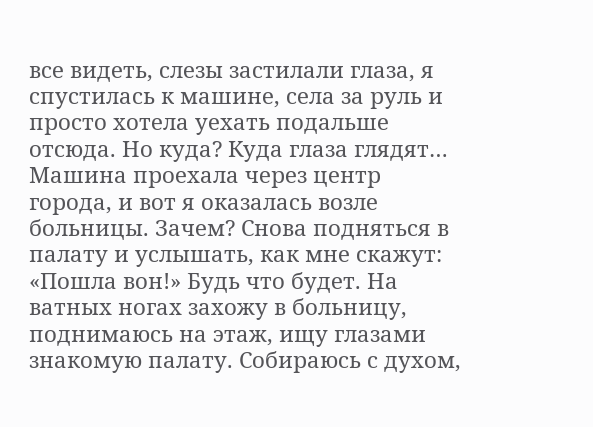все видеть, слезы застилали глаза, я спустилась к машине, села за руль и просто хотела уехать подальше отсюда. Но куда? Куда глаза глядят…
Машина проехала через центр города, и вот я оказалась возле больницы. Зачем? Снова подняться в палату и услышать, как мне скажут: «Пошла вон!» Будь что будет. На ватных ногах захожу в больницу, поднимаюсь на этаж, ищу глазами знакомую палату. Собираюсь с духом,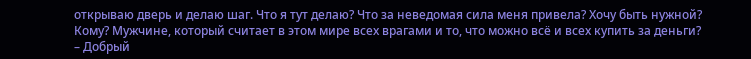открываю дверь и делаю шаг. Что я тут делаю? Что за неведомая сила меня привела? Хочу быть нужной? Кому? Мужчине, который считает в этом мире всех врагами и то, что можно всё и всех купить за деньги?
– Добрый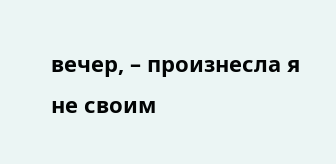вечер, – произнесла я не своим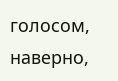голосом, наверно,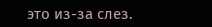это из-за слез.